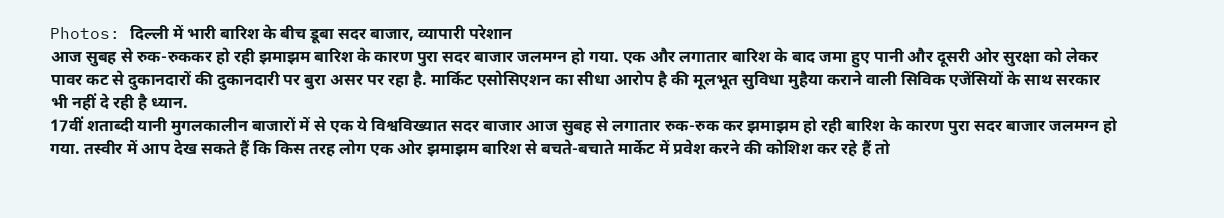Photos: दिल्ली में भारी बारिश के बीच डूबा सदर बाजार, व्यापारी परेशान
आज सुबह से रुक-रुककर हो रही झमाझम बारिश के कारण पुरा सदर बाजार जलमग्न हो गया. एक और लगातार बारिश के बाद जमा हुए पानी और दूसरी ओर सुरक्षा को लेकर पावर कट से दुकानदारों की दुकानदारी पर बुरा असर पर रहा है. मार्किट एसोसिएशन का सीधा आरोप है की मूलभूत सुविधा मुहैया कराने वाली सिविक एजेंसियों के साथ सरकार भी नहीं दे रही है ध्यान.
17वीं शताब्दी यानी मुगलकालीन बाजारों में से एक ये विश्वविख्यात सदर बाजार आज सुबह से लगातार रुक-रुक कर झमाझम हो रही बारिश के कारण पुरा सदर बाजार जलमग्न हो गया. तस्वीर में आप देख सकते हैं कि किस तरह लोग एक ओर झमाझम बारिश से बचते-बचाते मार्केट में प्रवेश करने की कोशिश कर रहे हैं तो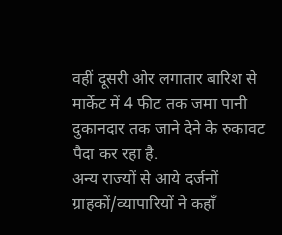वहीं दूसरी ओर लगातार बारिश से मार्केट में 4 फीट तक जमा पानी दुकानदार तक जाने देने के रुकावट पैदा कर रहा है.
अन्य राज्यों से आये दर्जनों ग्राहकों/व्यापारियों ने कहाँ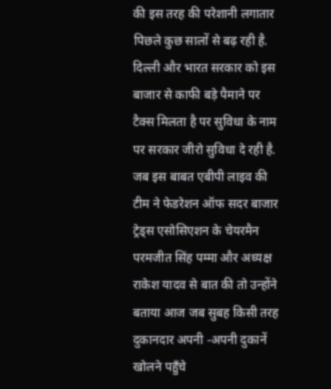की इस तरह की परेशानी लगातार पिछले कुछ सालों से बढ़ रही है. दिल्ली और भारत सरकार को इस बाजार से काफी बड़े पैमाने पर टैक्स मिलता है पर सुविधा के नाम पर सरकार जीरो सुविधा दे रही है.
जब इस बाबत एबीपी लाइव की टीम ने फेडरेशन ऑफ सदर बाजार ट्रेड्स एसोसिएशन के चेयरमैन परमजीत सिंह पम्मा और अध्यक्ष राकेश यादव से बात की तो उन्होंने बताया आज जब सुबह किसी तरह दुकानदार अपनी -अपनी दुकानें खोलने पहुँचे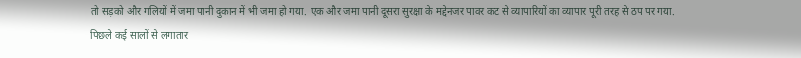तो सड़को और गलियों में जमा पानी दुकान में भी जमा हो गया. एक और जमा पानी दूसरा सुरक्षा के मद्देनजर पावर कट से व्यापारियों का व्यापार पूरी तरह से ठप पर गया.
पिछले कई सालों से लगातार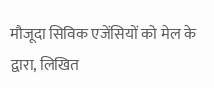मौजूदा सिविक एजेंसियों को मेल के द्वारा, लिखित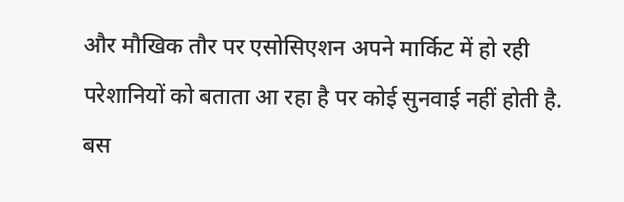और मौखिक तौर पर एसोसिएशन अपने मार्किट में हो रही परेशानियों को बताता आ रहा है पर कोई सुनवाई नहीं होती है. बस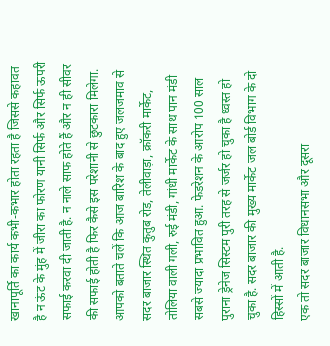खानापूर्ति का कार्य कभी-कभार होता रहता है जिससे कहावत है न ऊंट के मुंह में जीरा का फोरण यानी सिर्फ और सिर्फ ऊपरी सफाई करवा दी जाती है. न नाले साफ होते हैं और न ही सीवर की सफाई होती है फिर कैसे इस परेशानी से छुटकारा मिलेगा.
आपको बताते चलें कि आज बारिश के बाद हुए जलजमाव से सदर बाजार स्थित कुतुब रोड, तेलीवाड़ा, क्रॉकरी मार्केट, तोलिया वाली गली, रुई मंडी, गांधी मार्केट के साथ पान मंडी सबसे ज्यादा प्रभावित हुआ. फेडरेशन के आरोप 100 साल पुराना ड्रेनेज सिस्टम पुरी तरह से जर्जर हो चुका है ध्वस्त हो चुका है. सदर बाजार की मुख्य मार्केट जल बोर्ड विभाग के दो हिस्सों में आती है.
एक तो सदर बाजार विधानसभा और दूसरा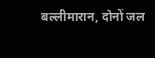बल्लीमारान, दोनों जल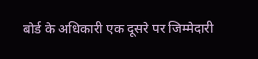बोर्ड के अधिकारी एक दूसरे पर जिम्मेदारी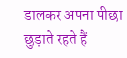डालकर अपना पीछा छुड़ाते रहते हैं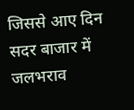जिससे आए दिन सदर बाजार में जलभराव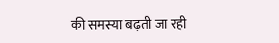की समस्या बढ़ती जा रही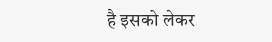है इसको लेकर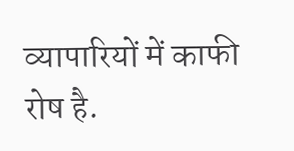व्यापारियों में काफी रोष है.